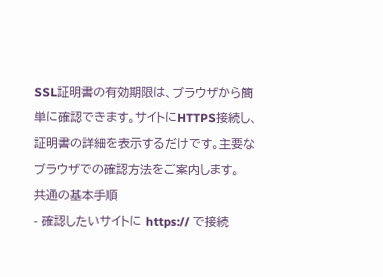SSL証明書の有効期限は、ブラウザから簡単に確認できます。サイトにHTTPS接続し、証明書の詳細を表示するだけです。主要なブラウザでの確認方法をご案内します。
共通の基本手順
- 確認したいサイトに https:// で接続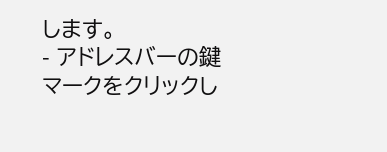します。
- アドレスバーの鍵マークをクリックし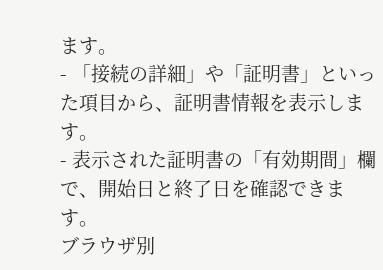ます。
- 「接続の詳細」や「証明書」といった項目から、証明書情報を表示します。
- 表示された証明書の「有効期間」欄で、開始日と終了日を確認できます。
ブラウザ別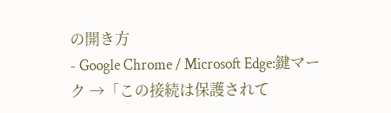の開き方
- Google Chrome / Microsoft Edge:鍵マーク →「この接続は保護されて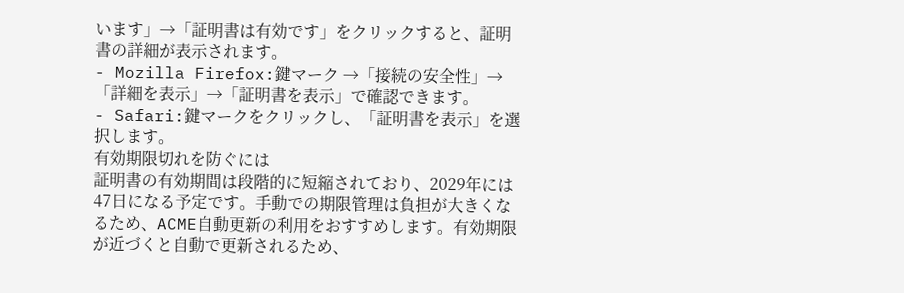います」→「証明書は有効です」をクリックすると、証明書の詳細が表示されます。
- Mozilla Firefox:鍵マーク →「接続の安全性」→「詳細を表示」→「証明書を表示」で確認できます。
- Safari:鍵マークをクリックし、「証明書を表示」を選択します。
有効期限切れを防ぐには
証明書の有効期間は段階的に短縮されており、2029年には47日になる予定です。手動での期限管理は負担が大きくなるため、ACME自動更新の利用をおすすめします。有効期限が近づくと自動で更新されるため、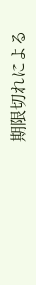期限切れによる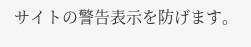サイトの警告表示を防げます。